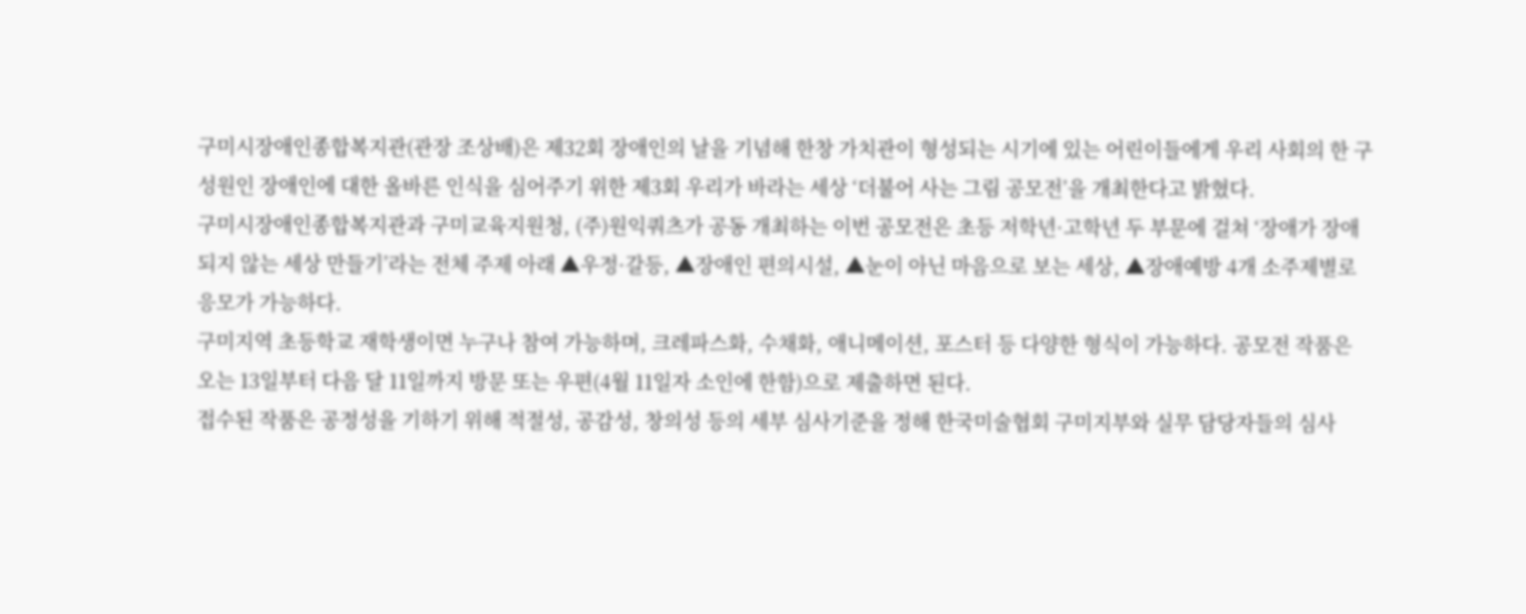구미시장애인종합복지관(관장 조상배)은 제32회 장애인의 날을 기념해 한창 가치관이 형성되는 시기에 있는 어린이들에게 우리 사회의 한 구성원인 장애인에 대한 올바른 인식을 심어주기 위한 제3회 우리가 바라는 세상 ‘더불어 사는 그림 공모전’을 개최한다고 밝혔다.
구미시장애인종합복지관과 구미교육지원청, (주)원익쿼츠가 공동 개최하는 이번 공모전은 초등 저학년·고학년 두 부문에 걸쳐 ‘장애가 장애되지 않는 세상 만들기’라는 전체 주제 아래 ▲우정·갈등, ▲장애인 편의시설, ▲눈이 아닌 마음으로 보는 세상, ▲장애예방 4개 소주제별로 응모가 가능하다.
구미지역 초등학교 재학생이면 누구나 참여 가능하며, 크레파스화, 수채화, 애니메이션, 포스터 등 다양한 형식이 가능하다. 공모전 작품은 오는 13일부터 다음 달 11일까지 방문 또는 우편(4월 11일자 소인에 한함)으로 제출하면 된다.
접수된 작품은 공정성을 기하기 위해 적절성, 공감성, 창의성 등의 세부 심사기준을 정해 한국미술협회 구미지부와 실무 담당자들의 심사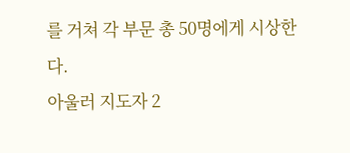를 거쳐 각 부문 총 50명에게 시상한다.
아울러 지도자 2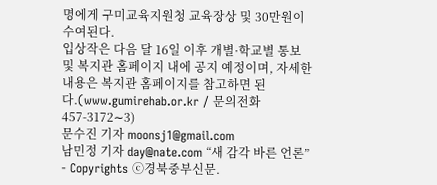명에게 구미교육지원청 교육장상 및 30만원이 수여된다.
입상작은 다음 달 16일 이후 개별·학교별 통보 및 복지관 홈페이지 내에 공지 예정이며, 자세한 내용은 복지관 홈페이지를 참고하면 된다.(www.gumirehab.or.kr / 문의전화 457-3172∼3)
문수진 기자 moonsj1@gmail.com
남민정 기자 day@nate.com “새 감각 바른 언론” - Copyrights ⓒ경북중부신문.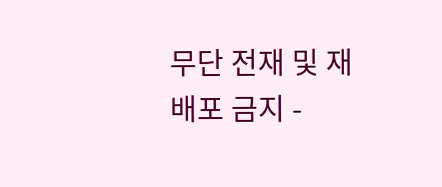무단 전재 및 재배포 금지 -